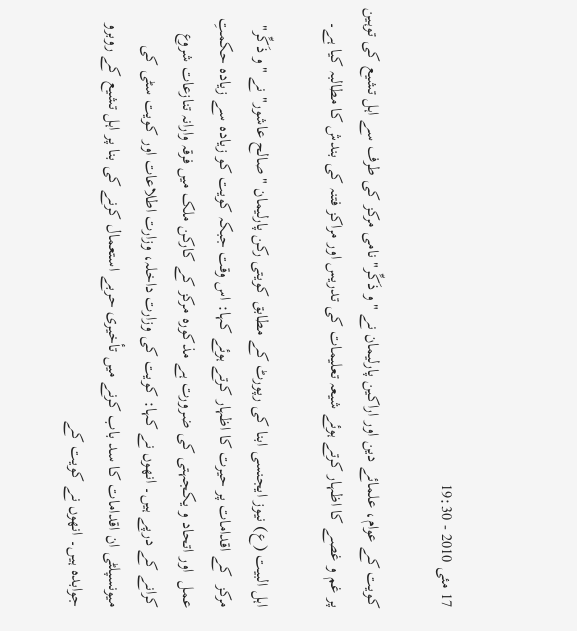17 مئی 2010 - 19:30

کویت کے عوام، علمائے دین اور اراکین پارلیمان نے "و ذَکِّر" نامی مرکز کی طرف سے اہل تشیع کی توہین پر غم و غصے کا اظہار کرتے ہوئے شیعہ تعلیمات کی تدریس اور مراکز فتنہ کی بندش کا مطالبہ کیا ہے۔

اہل البیت (ع) نیوز ایجنسی ابنا کی رپورٹ کے مطابق کویتی رکن پارلیمان "صالح عاشور" نے "و ذَکِّر" مرکز  کے اقدامات پر حیرت کا اظہار کرتے ہوئے کہا: اس وقت جبکہ کویت کو زیادہ سے زیادہ حکمتِ عمل  اور اتحاد و یکجہتی کی ضرورت ہے مذکورہ مرکز کے کارکن ملک میں فرقہ وارانہ تنازعات شروع کرانے کے درپے ہیں۔ انھوں نے کہا: کویت کی وزارت داخلہ، وزارت اطلاعات اور کویت سٹی کی میونسپلٹی ان اقدامات کا سد باب کرنے میں تأخیری حربے استعمال کرنے کی بنا پر اہل تشیع کے روبرو جوابدہ ہیں۔ انھوں نے کویت کے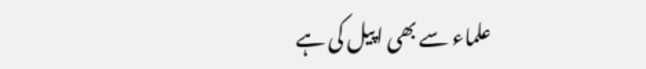علماء سے بھی اپیل کی ہے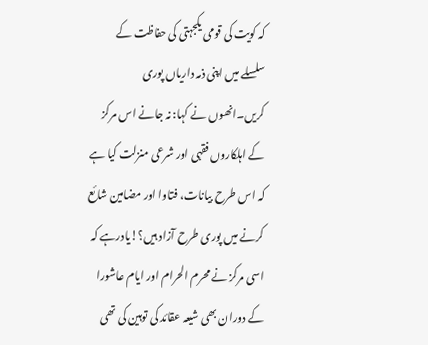کہ کویت کی قومی یکجہتی کی حفاظت کے سلسلے میں اپنی ذمہ داریاں پوری کریں۔انھوں نے کہا: نہ جانے اس مرکز کے اہلکاروں فقہی اور شرعی منزلت کیا ہے کہ اس طرح بیانات، فتاوا اور مضامین شائع کرنے میں پوری طرح آزاد ہیں؟!یادرہے کہ اسی مرکز نے محرم الحرام اور ایام عاشورا کے دوران بھی شیعہ عقائد کی توہین کی تھی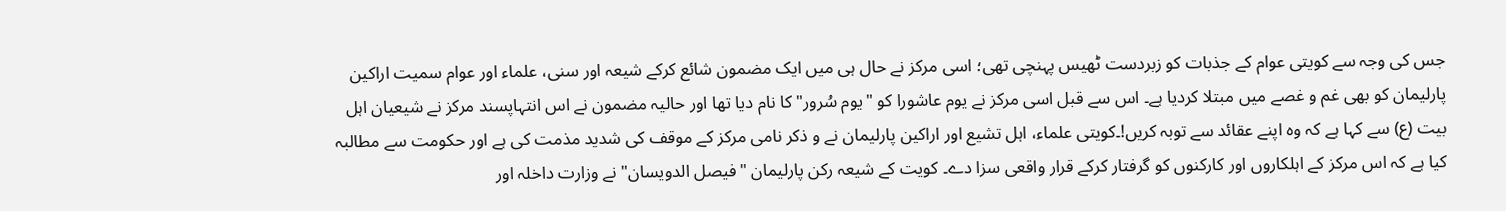جس کی وجہ سے کویتی عوام کے جذبات کو زبردست ٹھیس پہنچی تھی؛ اسی مرکز نے حال ہی میں ایک مضمون شائع کرکے شیعہ اور سنی، علماء اور عوام سمیت اراکین پارلیمان کو بھی غم و غصے میں مبتلا کردیا ہے۔ اس سے قبل اسی مرکز نے یوم عاشورا کو "یوم سُرور" کا نام دیا تھا اور حالیہ مضمون نے اس انتہاپسند مرکز نے شیعیان اہل بیت (ع) سے کہا ہے کہ وہ اپنے عقائد سے توبہ کریں!۔کویتی علماء، اہل تشیع اور اراکین پارلیمان نے و ذکر نامی مرکز کے موقف کی شدید مذمت کی ہے اور حکومت سے مطالبہ کیا ہے کہ اس مرکز کے اہلکاروں اور کارکنوں کو گرفتار کرکے قرار واقعی سزا دے۔ کویت کے شیعہ رکن پارلیمان "فیصل الدویسان" نے وزارت داخلہ اور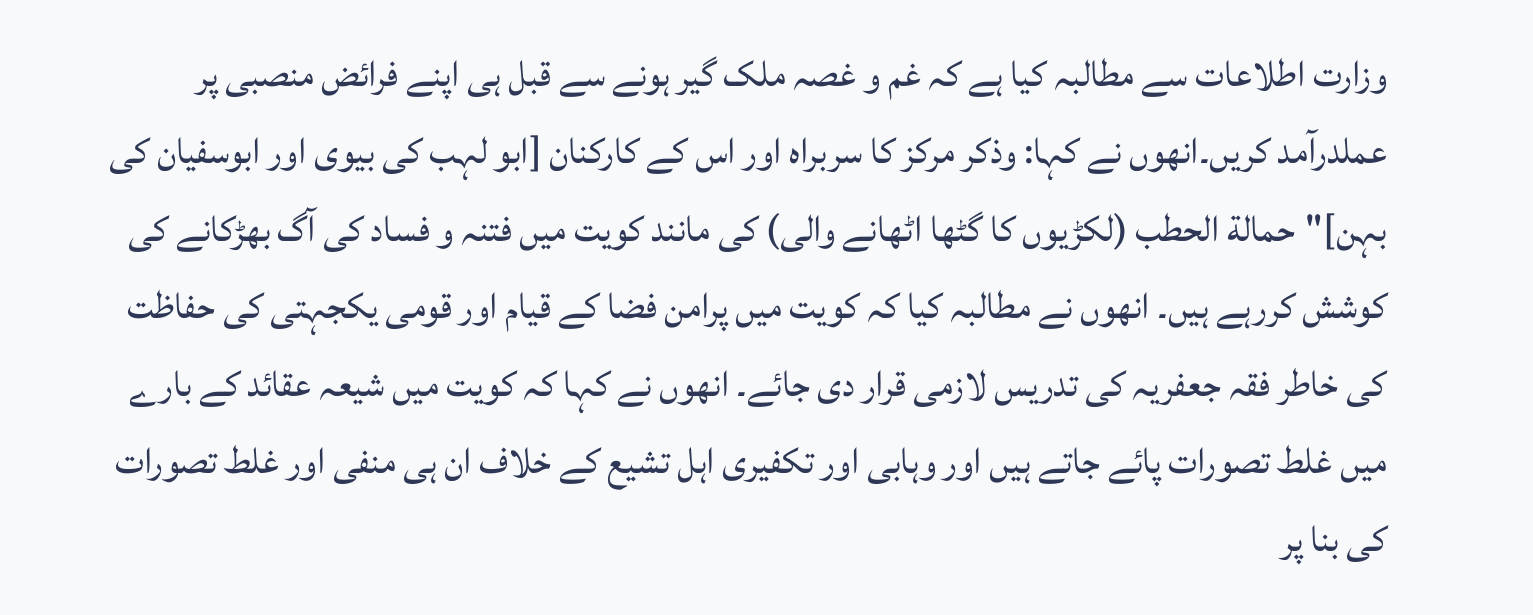وزارت اطلاعات سے مطالبہ کیا ہے کہ غم و غصہ ملک گیر ہونے سے قبل ہی اپنے فرائض منصبی پر عملدرآمد کریں۔انھوں نے کہا: وذکر مرکز کا سربراہ اور اس کے کارکنان [ابو لہب کی بیوی اور ابوسفیان کی بہن]"حمالة الحطب (لکڑیوں کا گٹھا اٹھانے والی) کی مانند کویت میں فتنہ و فساد کی آگ بھڑکانے کی کوشش کررہے ہیں۔ انھوں نے مطالبہ کیا کہ کویت میں پرامن فضا کے قیام اور قومی یکجہتی کی حفاظت کی خاطر فقہ جعفریہ کی تدریس لازمی قرار دی جائے۔ انھوں نے کہا کہ کویت میں شیعہ عقائد کے بارے میں غلط تصورات پائے جاتے ہیں اور وہابی اور تکفیری اہل تشیع کے خلاف ان ہی منفی اور غلط تصورات کی بنا پر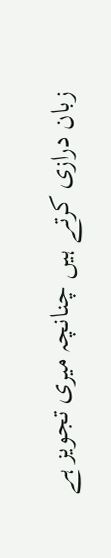زبان درازی کرتے ہیں چنانچہ میری تجویز ہے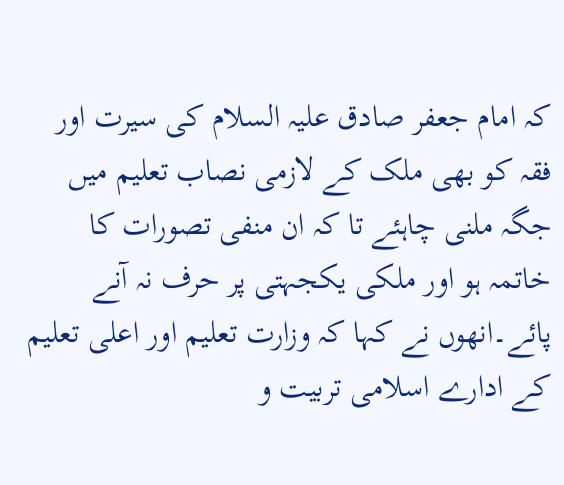کہ امام جعفر صادق علیہ السلام کی سیرت اور فقہ کو بھی ملک کے لازمی نصاب تعلیم میں جگہ ملنی چاہئے تا کہ ان منفی تصورات کا خاتمہ ہو اور ملکی یکجہتی پر حرف نہ آنے پائے۔انھوں نے کہا کہ وزارت تعلیم اور اعلی تعلیم کے ادارے اسلامی تربیت و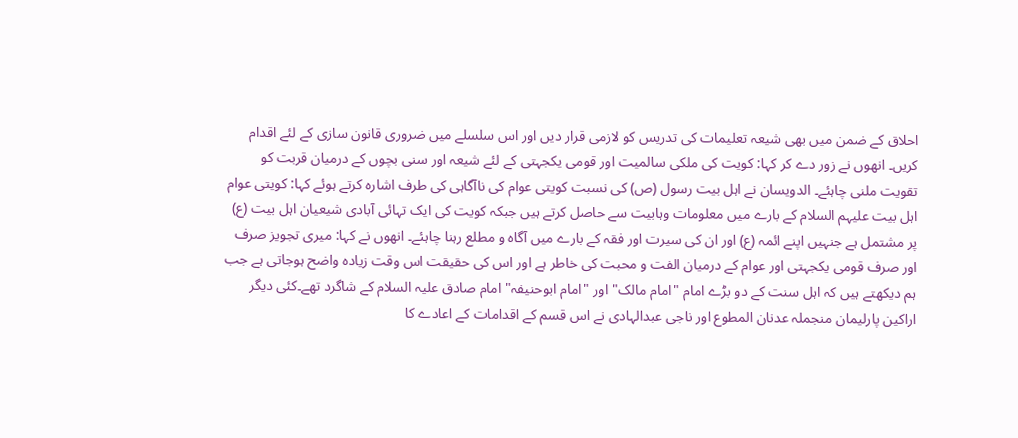احلاق کے ضمن میں بھی شیعہ تعلیمات کی تدریس کو لازمی قرار دیں اور اس سلسلے میں ضروری قانون سازی کے لئے اقدام کریں۔ انھوں نے زور دے کر کہا: کویت کی ملکی سالمیت اور قومی یکجہتی کے لئے شیعہ اور سنی بچوں کے درمیان قربت کو تقویت ملنی چاہئے۔ الدویسان نے اہل بیت رسول (ص) کی نسبت کویتی عوام کی ناآگاہی کی طرف اشارہ کرتے ہوئے کہا: کویتی عوام اہل بیت علیہم السلام کے بارے میں معلومات وہابیت سے حاصل کرتے ہیں جبکہ کویت کی ایک تہائی آبادی شیعیان اہل بیت (ع) پر مشتمل ہے جنہیں اپنے ائمہ (ع) اور ان کی سیرت اور فقہ کے بارے میں آگاہ و مطلع رہنا چاہئے۔ انھوں نے کہا: میری تجویز صرف اور صرف قومی یکجہتی اور عوام کے درمیان الفت و محبت کی خاطر ہے اور اس کی حقیقت اس وقت زیادہ واضح ہوجاتی ہے جب ہم دیکھتے ہیں کہ اہل سنت کے دو بڑے امام "امام مالک" اور "امام ابوحنیفہ" امام صادق علیہ السلام کے شاگرد تھے۔کئی دیگر اراکین پارلیمان منجملہ عدنان المطوع اور ناجی عبدالہادی نے اس قسم کے اقدامات کے اعادے کا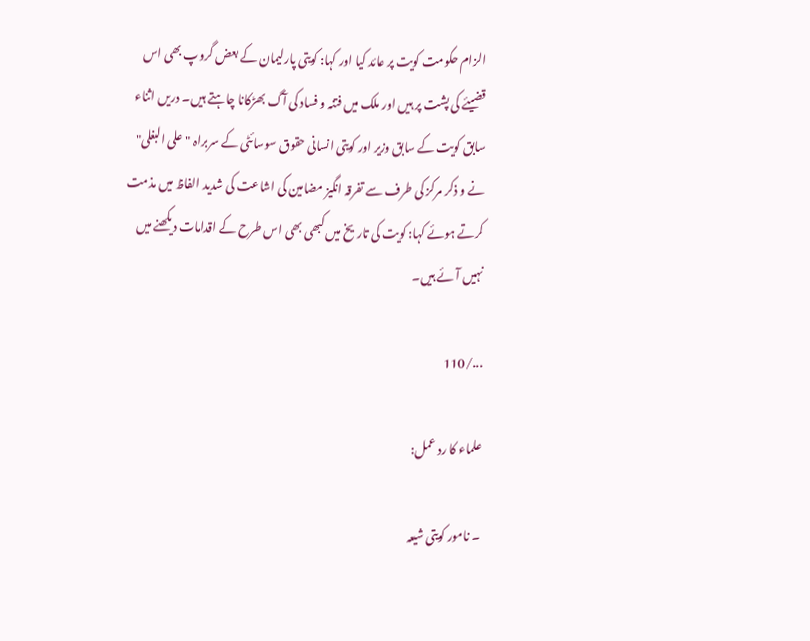الزام حکومت کویت پر عائد کیا اور کہا: کویتی پارلیمان کے بعض گروپ بھی اس قضیئے کی پشت پر ہیں اور ملک میں فتنہ و فساد کی آگ بھڑکانا چاہتے ہیں۔ دریں اثناء سابق کویت کے سابق وزیر اور کویتی انسانی حقوق سوسائٹی کے سربراہ "علی البغلی" نے و ذکر مرکز کی طرف سے تفرقہ انگیز مضامین کی اشاعت کی شدید الفاظ میں مذمت کرتے ہوئے کہا: کویت کی تاریخ میں کبھی بھی اس طرح کے اقدامات دیکھنے میں نہیں آئے ہیں۔

.../110

علماء کا رد عمل:

۔ نامور کویتی شیعہ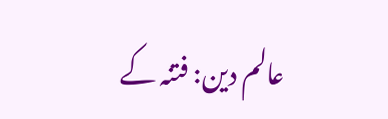عالم دین: فتنہ کے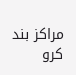مراکز بند کرو